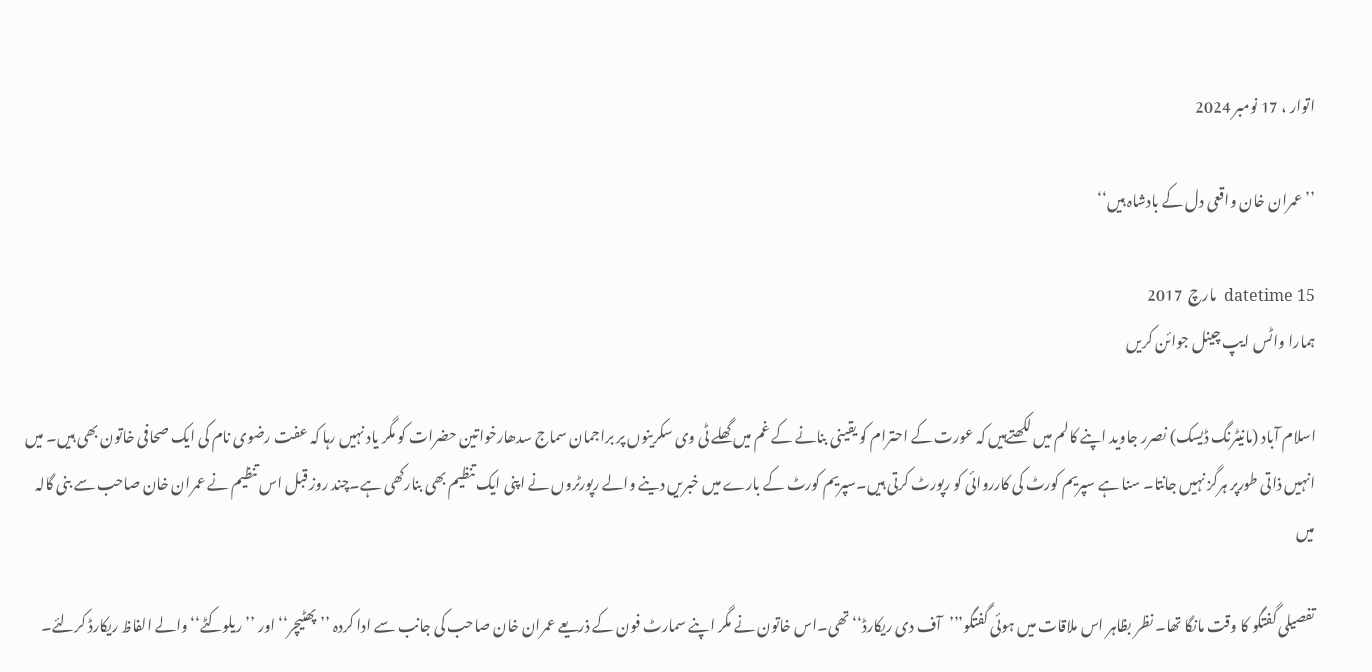اتوار ، 17 نومبر 2024

’’عمران خان واقعی دل کے بادشاہ ہیں‘‘

datetime 15  مارچ  2017
ہمارا واٹس ایپ چینل جوائن کریں

اسلام آباد (مانیٹرنگ ڈیسک) نصرر جاوید اپنے کالم میں لکھتےہیں کہ عورت کے احترام کو یقینی بنانے کے غم میں گھلے ٹی وی سکرینوں پر براجمان سماج سدھارخواتین حضرات کو مگر یاد نہیں رہا کہ عفت رضوی نام کی ایک صحافی خاتون بھی ہیں۔ میں انہیں ذاتی طورپر ہرگز نہیں جانتا۔ سنا ہے سپریم کورٹ کی کارروائی کو رپورٹ کرتی ہیں۔سپریم کورٹ کے بارے میں خبریں دینے والے رپورٹروں نے اپنی ایک تنظیم بھی بنارکھی ہے۔چند روز قبل اس تنظیم نے عمران خان صاحب سے بنی گالہ میں

تفصیلی گفتگو کا وقت مانگا تھا۔ نظر بظاہر اس ملاقات میں ہوئی گفتگو’’’آف دی ریکارڈ‘‘ تھی۔اس خاتون نے مگر اپنے سمارٹ فون کے ذریعے عمران خان صاحب کی جانب سے ادا کردہ ’’پھٹیچر‘‘ اور ’’ریلوکٹے‘‘والے الفاظ ریکارڈ کرلئے۔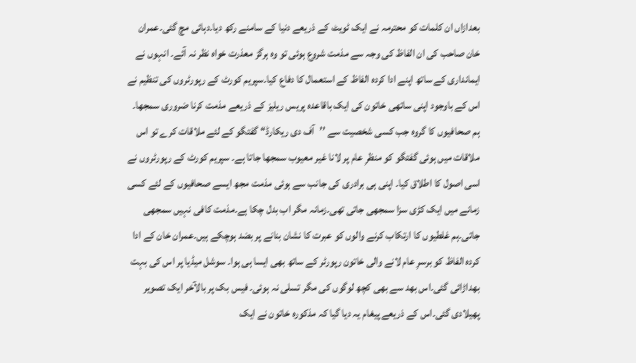بعدازاں ان کلمات کو محترمہ نے ایک ٹویٹ کے ذریعے دنیا کے سامنے رکھ دیا۔دہائی مچ گئی۔عمران خان صاحب کی ان الفاظ کی وجہ سے مذمت شروع ہوئی تو وہ ہرگز معذرت خواہ نظر نہ آئے۔ انہوں نے ایمانداری کے ساتھ اپنے ادا کردہ الفاظ کے استعمال کا دفاع کیا۔سپریم کورٹ کے رپورٹروں کی تنظیم نے اس کے باوجود اپنی ساتھی خاتون کی ایک باقاعدہ پریس ریلیز کے ذریعے مذمت کرنا ضروری سمجھا۔ ہم صحافیوں کا گروہ جب کسی شخصیت سے ’’آف دی ریکارڈ‘‘ گفتگو کے لئے ملاقات کرے تو اس ملاقات میں ہوئی گفتگو کو منظرِ عام پر لانا غیر معیوب سمجھا جاتا ہے۔ سپریم کورٹ کے رپورٹروں نے اسی اصول کا اطلاق کیا۔ اپنی ہی برادری کی جانب سے ہوئی مذمت مجھ ایسے صحافیوں کے لئے کسی زمانے میں ایک کڑی سزا سمجھی جاتی تھی۔زمانہ مگر اب بدل چکا ہے۔مذمت کافی نہیں سمجھی جاتی۔ہم غلطیوں کا ارتکاب کرنے والوں کو عبرت کا نشان بنانے پر بضد ہوچکے ہیں۔عمران خان کے ادا کردہ الفاظ کو برسرِ عام لانے والی خاتون رپورٹر کے ساتھ بھی ایسا ہی ہوا۔ سوشل میڈیا پر اس کی بہت بھداڑائی گئی۔اس بھد سے بھی کچھ لوگوں کی مگر تسلی نہ ہوئی۔ فیس بک پر بالآخر ایک تصویر پھیلادی گئی۔اس کے ذریعے پیغام یہ دیا گیا کہ مذکورہ خاتون نے ایک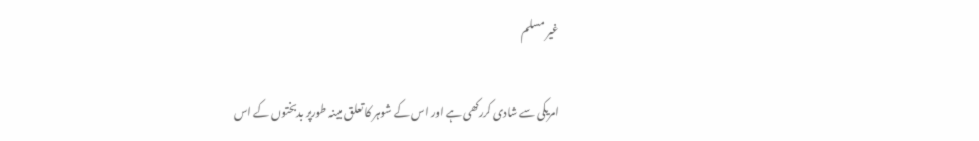غیر مسلم

امریکی سے شادی کررکھی ہے اور اس کے شوہر کا تعلق مبینہ طورپر بدبختوں کے اس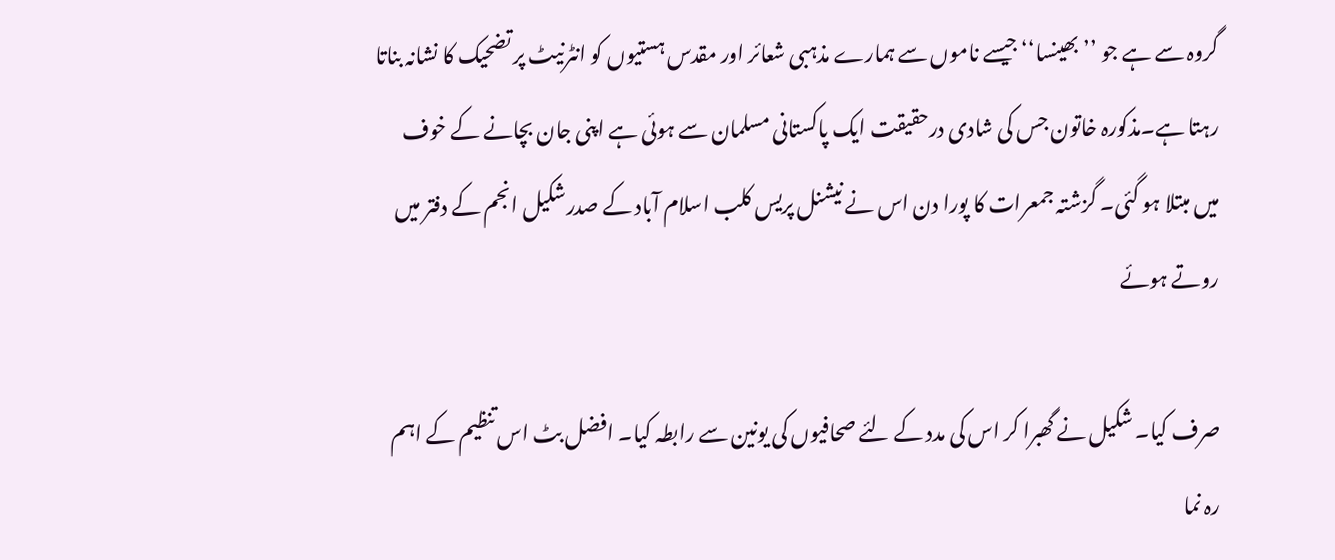گروہ سے ہے جو ’’بھینسا‘‘جیسے ناموں سے ہمارے مذہبی شعائر اور مقدس ہستیوں کو انٹرنیٹ پر تضحیک کا نشانہ بناتا رہتا ہے۔مذکورہ خاتون جس کی شادی درحقیقت ایک پاکستانی مسلمان سے ہوئی ہے اپنی جان بچانے کے خوف میں مبتلا ہو گئی۔ گزشتہ جمعرات کا پورا دن اس نے نیشنل پریس کلب اسلام آباد کے صدرشکیل انجم کے دفتر میں روتے ہوئے

صرف کیا۔ شکیل نے گھبرا کر اس کی مدد کے لئے صحافیوں کی یونین سے رابطہ کیا۔ افضل بٹ اس تنظیم کے اہم رہ نما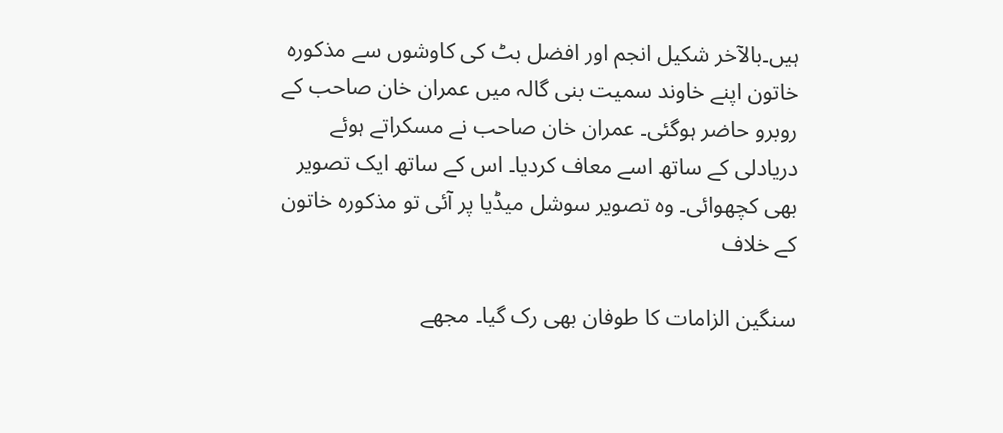ہیں۔بالآخر شکیل انجم اور افضل بٹ کی کاوشوں سے مذکورہ خاتون اپنے خاوند سمیت بنی گالہ میں عمران خان صاحب کے روبرو حاضر ہوگئی۔ عمران خان صاحب نے مسکراتے ہوئے دریادلی کے ساتھ اسے معاف کردیا۔ اس کے ساتھ ایک تصویر بھی کچھوائی۔ وہ تصویر سوشل میڈیا پر آئی تو مذکورہ خاتون کے خلاف

سنگین الزامات کا طوفان بھی رک گیا۔ مجھے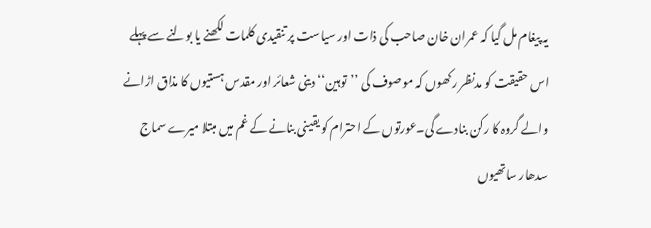یہ پیغام مل گیا کہ عمران خان صاحب کی ذات اور سیاست پر تنقیدی کلمات لکھنے یا بولنے سے پہلے اس حقیقت کو مدنظر رکھوں کہ موصوف کی ’’توہین‘‘ دینی شعائر اور مقدس ہستیوں کا مذاق اڑانے والے گروہ کا رکن بنادے گی۔عورتوں کے احترام کو یقینی بنانے کے غم میں مبتلا میرے سماج سدھار ساتھیوں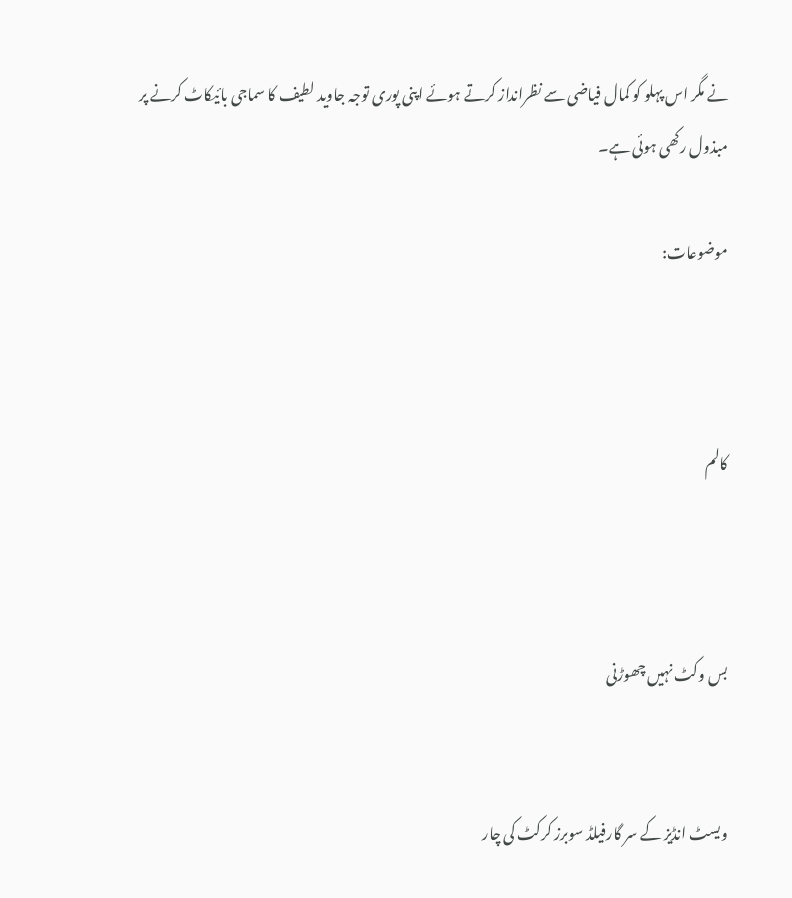نے مگر اس پہلو کو کمال فیاضی سے نظرانداز کرتے ہوئے اپنی پوری توجہ جاوید لطیف کا سماجی بائیکاٹ کرنے پر مبذول رکھی ہوئی ہے۔

موضوعات:



کالم



بس وکٹ نہیں چھوڑنی


ویسٹ انڈیز کے سر گارفیلڈ سوبرز کرکٹ کی چار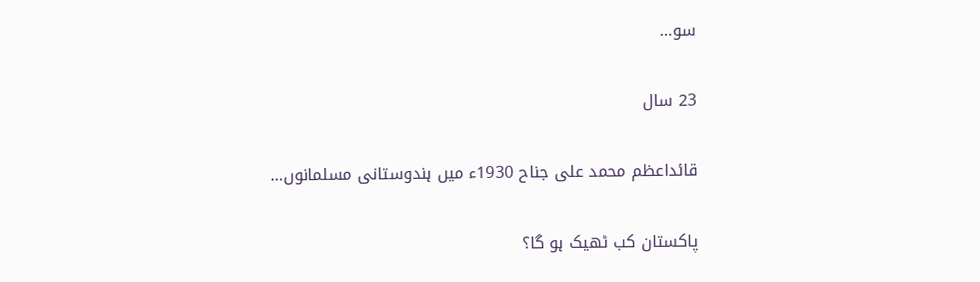سو…

23 سال

قائداعظم محمد علی جناح 1930ء میں ہندوستانی مسلمانوں…

پاکستان کب ٹھیک ہو گا؟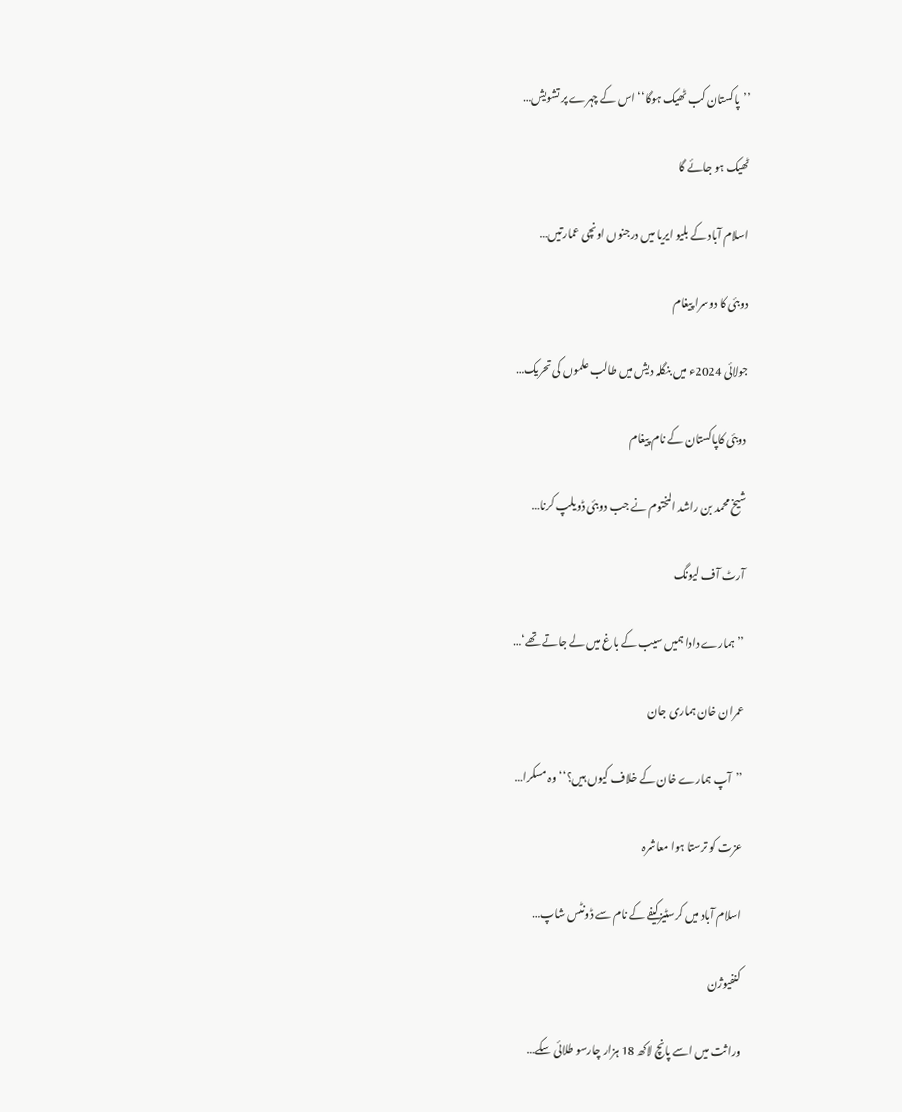’’پاکستان کب ٹھیک ہوگا‘‘ اس کے چہرے پر تشویش…

ٹھیک ہو جائے گا

اسلام آباد کے بلیو ایریا میں درجنوں اونچی عمارتیں…

دوبئی کا دوسرا پیغام

جولائی 2024ء میں بنگلہ دیش میں طالب علموں کی تحریک…

دوبئی کاپاکستان کے نام پیغام

شیخ محمد بن راشد المختوم نے جب دوبئی ڈویلپ کرنا…

آرٹ آف لیونگ

’’ہمارے دادا ہمیں سیب کے باغ میں لے جاتے تھے‘…

عمران خان ہماری جان

’’آپ ہمارے خان کے خلاف کیوں ہیں؟‘‘ وہ مسکرا…

عزت کو ترستا ہوا معاشرہ

اسلام آباد میں کرسٹیز کیفے کے نام سے ڈونٹس شاپ…

کنفیوژن

وراثت میں اسے پانچ لاکھ 18 ہزار چارسو طلائی سکے…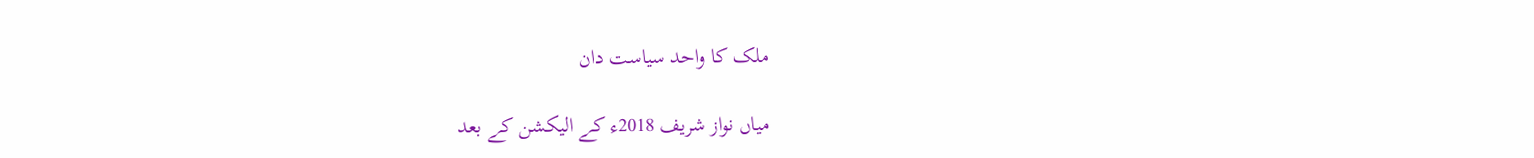ملک کا واحد سیاست دان

میاں نواز شریف 2018ء کے الیکشن کے بعد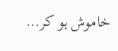خاموش ہو کر…